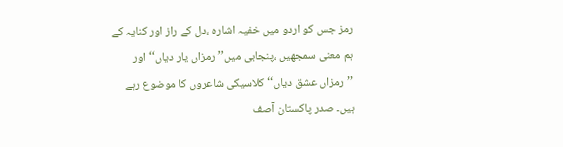رمز جس کو اردو میں خفیہ اشارہ ،دل کے راز اور کنایہ کے ہم معنی سمجھیں ،پنجابی میں’’ رمزاں یار دیاں‘‘ اور ’’رمزاں عشق دیاں‘‘ کلاسیکی شاعروں کا موضوع رہے ہیں۔ صدر پاکستان آصف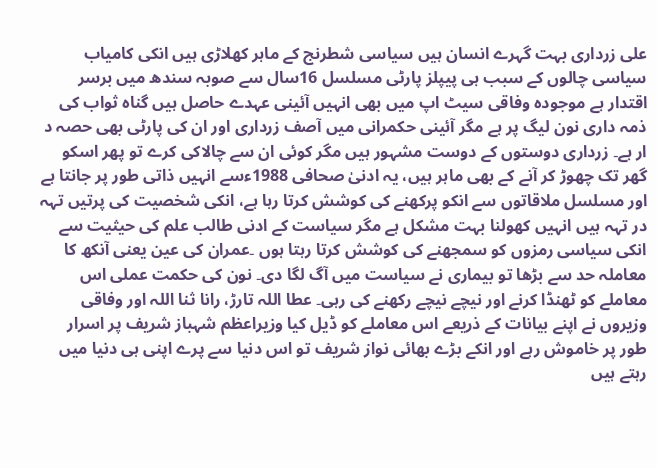علی زرداری بہت گہرے انسان ہیں سیاسی شطرنج کے ماہر کھلاڑی ہیں انکی کامیاب سیاسی چالوں کے سبب ہی پیپلز پارٹی مسلسل 16سال سے صوبہ سندھ میں برسر اقتدار ہے موجودہ وفاقی سیٹ اپ میں بھی انہیں آئینی عہدے حاصل ہیں گناہ ثواب کی ذمہ داری نون لیگ پر ہے مگر آئینی حکمرانی میں آصف زرداری اور ان کی پارٹی بھی حصہ د ار ہے۔ زرداری دوستوں کے دوست مشہور ہیں مگر کوئی ان سے چالاکی کرے تو پھر اسکو گھر تک چھوڑ کر آنے کے بھی ماہر ہیں، یہ ادنیٰ صحافی 1988ءسے انہیں ذاتی طور پر جانتا ہے اور مسلسل ملاقاتوں سے انکو پرکھنے کی کوشش کرتا رہا ہے، انکی شخصیت کی پرتیں تہہ در تہہ ہیں انہیں کھولنا بہت مشکل ہے مگر سیاست کے ادنی طالب علم کی حیثیت سے انکی سیاسی رمزوں کو سمجھنے کی کوشش کرتا رہتا ہوں ۔عمران کی عین یعنی آنکھ کا معاملہ حد سے بڑھا تو بیماری نے سیاست میں آگ لگا دی۔ نون کی حکمت عملی اس معاملے کو ٹھنڈا کرنے اور نیچے نیچے رکھنے کی رہی۔ عطا اللہ تارڑ، رانا ثنا اللہ اور وفاقی وزیروں نے اپنے بیانات کے ذریعے اس معاملے کو ڈیل کیا وزیراعظم شہباز شریف پر اسرار طور پر خاموش رہے اور انکے بڑے بھائی نواز شریف تو اس دنیا سے پرے اپنی ہی دنیا میں رہتے ہیں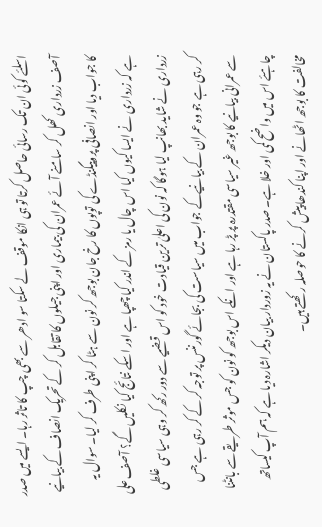اسلئے کوئی ان تک رسائی حاصل کرتا تو ہی انکا موقف لے سکتا سو ادھر سے بھی چپ کا تاثر رہا۔ ایسے میں صدر آصف زرداری کھل کر سامنے آئے عمران کی بیماری اور اپنی جیلوں کا تقابل کر کے تحریک انصاف کے بیانیے کا جواب دیا اور انصافی پروپیگنڈے کی توپوں کا رخ جان بوجھ کر نون سے ہٹا کر اپنی طرف کر لیا۔ سوال یہ ہے کہ زرداری نے ایسا کیوں کیا اس چال یا رمز کے اندر کیا چھپا ہے اور اسکے نتائج کیا نکلیں گے؟ آصف علی زرداری نے شاید بھانپ لیا ہوگا کہ نون کی اعلیٰ ترین قیادت خود کو اس قضیے سے دور رکھ کر وہی سیاسی غلطی کر رہی ہے جو وہ عمران کے بیانیےکے جواب میں سیاست کی بجائے گورننس پر توجہ کر کے کر رہی ہے جس سے عمرانی بیانیے کا بوجھ غیر سیاسی مقتدرہ پر پڑ رہا ہے اور انکے اس بوجھ کو نون کو جس موثر طریقے سے بانٹنا چاہئے اس میں واضح کمی اور خلا ہے۔ صدر پاکستان نے یہ زوردار بیان دیکر اشارہ دیا ہے کہ ہم آپ کیساتھ مخالفت کا بوجھ اٹھانے اور اپنا کندھا پیش کرنے کا حوصلہ رکھتے ہیں۔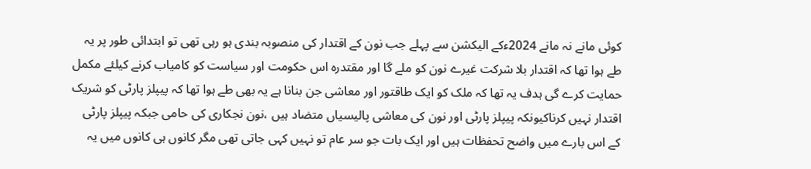کوئی مانے نہ مانے 2024ءکے الیکشن سے پہلے جب نون کے اقتدار کی منصوبہ بندی ہو رہی تھی تو ابتدائی طور پر یہ طے ہوا تھا کہ اقتدار بلا شرکت غیرے نون کو ملے گا اور مقتدرہ اس حکومت اور سیاست کو کامیاب کرنے کیلئے مکمل حمایت کرے گی ہدف یہ تھا کہ ملک کو ایک طاقتور اور معاشی جن بنانا ہے یہ بھی طے ہوا تھا کہ پیپلز پارٹی کو شریک اقتدار نہیں کرناکیونکہ پیپلز پارٹی اور نون کی معاشی پالیسیاں متضاد ہیں ،نون نجکاری کی حامی جبکہ پیپلز پارٹی کے اس بارے میں واضح تحفظات ہیں اور ایک بات جو سر عام تو نہیں کہی جاتی تھی مگر کانوں ہی کانوں میں یہ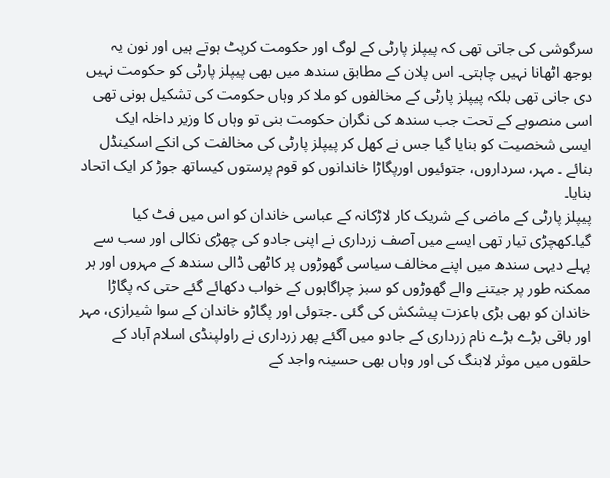سرگوشی کی جاتی تھی کہ پیپلز پارٹی کے لوگ اور حکومت کرپٹ ہوتے ہیں اور نون یہ بوجھ اٹھانا نہیں چاہتی۔ اس پلان کے مطابق سندھ میں بھی پیپلز پارٹی کو حکومت نہیں دی جانی تھی بلکہ پیپلز پارٹی کے مخالفوں کو ملا کر وہاں حکومت کی تشکیل ہونی تھی اسی منصوبے کے تحت جب سندھ کی نگران حکومت بنی تو وہاں کا وزیر داخلہ ایک ایسی شخصیت کو بنایا گیا جس نے کھل کر پیپلز پارٹی کی مخالفت کی انکے اسکینڈل بنائے ۔ مہر، سرداروں، جتوئیوں اورپگاڑا خاندانوں کو قوم پرستوں کیساتھ جوڑ کر ایک اتحاد بنایا۔
پیپلز پارٹی کے ماضی کے شریک کار لاڑکانہ کے عباسی خاندان کو اس میں فٹ کیا گیا۔کھچڑی تیار تھی ایسے میں آصف زرداری نے اپنی جادو کی چھڑی نکالی اور سب سے پہلے دیہی سندھ میں اپنے مخالف سیاسی گھوڑوں پر کاٹھی ڈالی سندھ کے مہروں اور ہر ممکنہ طور پر جیتنے والے گھوڑوں کو سبز چراگاہوں کے خواب دکھائے گئے حتی کہ پگاڑا خاندان کو بھی بڑی باعزت پیشکش کی گئی ۔جتوئی اور پگاڑو خاندان کے سوا شیرازی، مہر اور باقی بڑے بڑے نام زرداری کے جادو میں آگئے پھر زرداری نے راولپنڈی اسلام آباد کے حلقوں میں موثر لابنگ کی اور وہاں بھی حسینہ واجد کے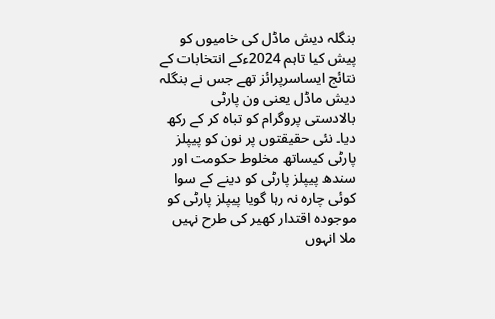بنگلہ دیش ماڈل کی خامیوں کو پیش کیا تاہم 2024ءکے انتخابات کے نتائج ایساسرپرائز تھے جس نے بنگلہ دیش ماڈل یعنی ون پارٹی بالادستی پروگرام کو تباہ کر کے رکھ دیا۔ نئی حقیقتوں پر نون کو پیپلز پارٹی کیساتھ مخلوط حکومت اور سندھ پیپلز پارٹی کو دینے کے سوا کوئی چارہ نہ رہا گویا پیپلز پارٹی کو موجودہ اقتدار کھیر کی طرح نہیں ملا انہوں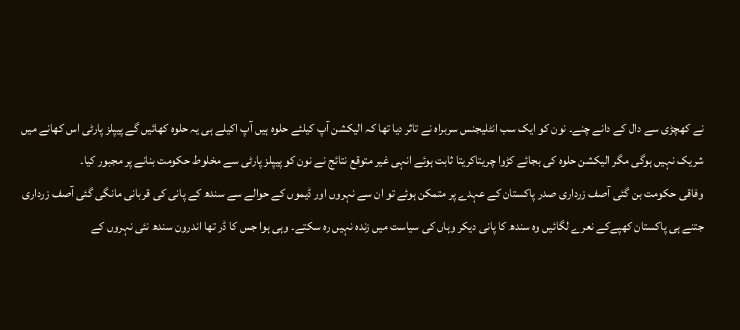نے کھچڑی سے دال کے دانے چنے۔ نون کو ایک سب انٹلیجنس سربراہ نے تاثر دیا تھا کہ الیکشن آپ کیلئے حلوہ ہیں آپ اکیلے ہی یہ حلوہ کھائیں گے پیپلز پارٹی اس کھانے میں شریک نہیں ہوگی مگر الیکشن حلوہ کی بجائے کڑوا چریتاکریتا ثابت ہوئے انہی غیر متوقع نتائج نے نون کو پیپلز پارٹی سے مخلوط حکومت بنانے پر مجبور کیا۔
وفاقی حکومت بن گئی آصف زرداری صدر پاکستان کے عہدے پر متمکن ہوئے تو ان سے نہروں اور ڈیموں کے حوالے سے سندھ کے پانی کی قربانی مانگی گئی آصف زرداری جتنے ہی پاکستان کھپےکے نعرے لگائیں وہ سندھ کا پانی دیکر وہاں کی سیاست میں زندہ نہیں رہ سکتے۔ وہی ہوا جس کا ڈر تھا اندرون سندھ نئی نہروں کے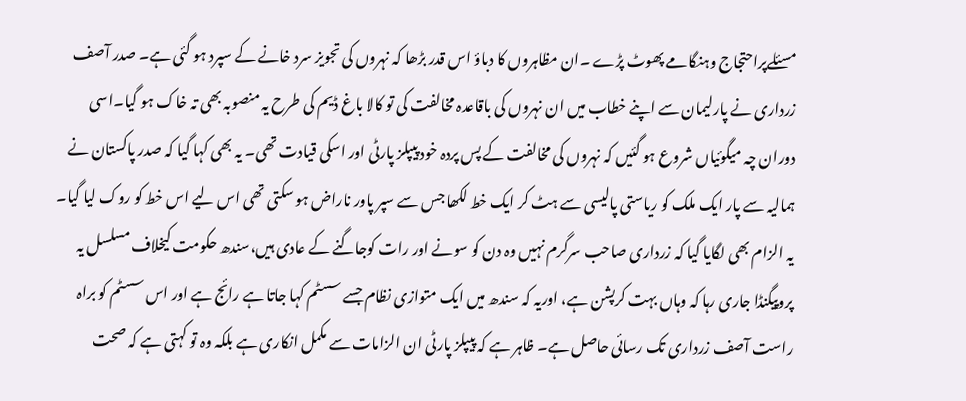مسئلےپراحتجاج وہنگامے پھوٹ پڑے ۔ان مظاہروں کا دباؤ اس قدر بڑھا کہ نہروں کی تجویز سرد خانے کے سپرد ہو گئی ہے۔ صدر آصف زرداری نے پارلیمان سے اپنے خطاب میں ان نہروں کی باقاعدہ مخالفت کی تو کالا باغ ڈیم کی طرح یہ منصوبہ بھی تہ خاک ہو گیا۔اسی دوران چہ میگوئیاں شروع ہو گئیں کہ نہروں کی مخالفت کے پس پردہ خود پیپلز پارٹی اور اسکی قیادت تھی۔ یہ بھی کہا گیا کہ صدر پاکستان نے ہمالیہ سے پار ایک ملک کو ریاستی پالیسی سے ہٹ کر ایک خط لکھا جس سے سپر پاور ناراض ہو سکتی تھی اس لیے اس خط کو روک لیا گیا۔ یہ الزام بھی لگایا گیا کہ زرداری صاحب سرگرم نہیں وہ دن کو سونے اور رات کوجاگنے کے عادی ہیں،سندھ حکومت کیخلاف مسلسل یہ پروپیگنڈا جاری رہا کہ وہاں بہت کرپشن ہے، اوریہ کہ سندھ میں ایک متوازی نظام جسے سسٹم کہا جاتا ہے رائج ہے اور اس سسٹم کو براہ راست آصف زرداری تک رسائی حاصل ہے۔ ظاہر ہے کہ پیپلز پارٹی ان الزامات سے مکمل انکاری ہے بلکہ وہ تو کہتی ہے کہ صحت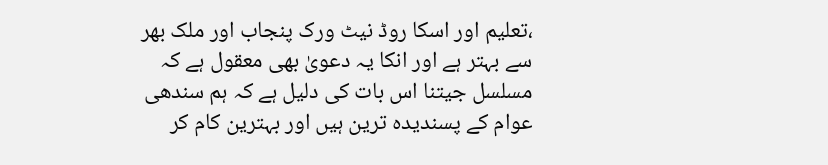،تعلیم اور اسکا روڈ نیٹ ورک پنجاب اور ملک بھر سے بہتر ہے اور انکا یہ دعویٰ بھی معقول ہے کہ مسلسل جیتنا اس بات کی دلیل ہے کہ ہم سندھی عوام کے پسندیدہ ترین ہیں اور بہترین کام کر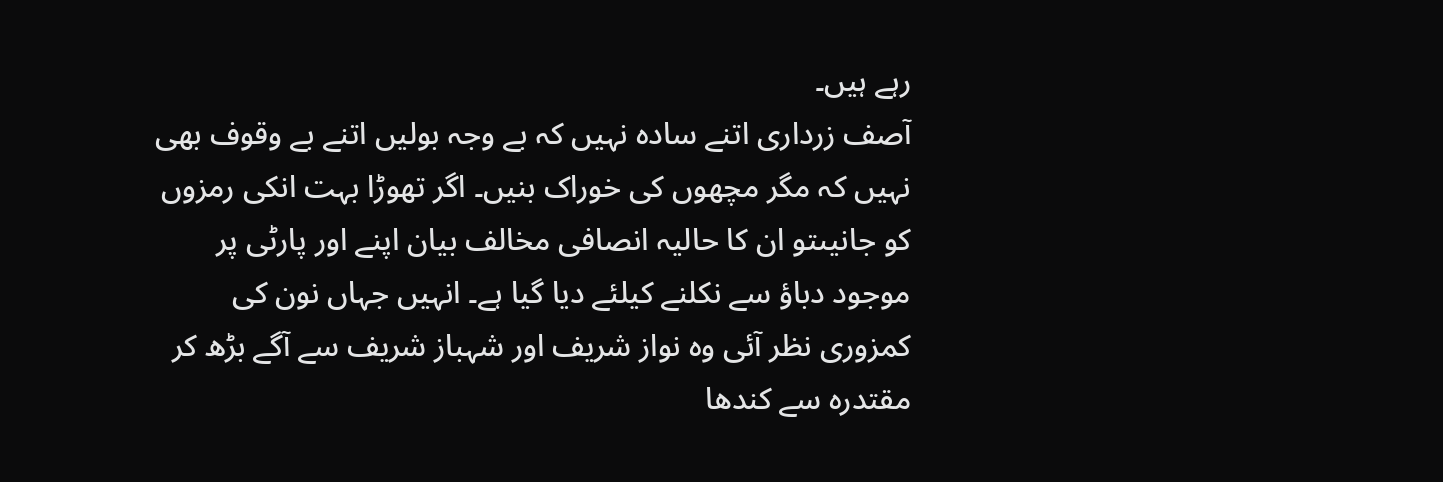رہے ہیں۔
آصف زرداری اتنے سادہ نہیں کہ بے وجہ بولیں اتنے بے وقوف بھی نہیں کہ مگر مچھوں کی خوراک بنیں۔ اگر تھوڑا بہت انکی رمزوں کو جانیںتو ان کا حالیہ انصافی مخالف بیان اپنے اور پارٹی پر موجود دباؤ سے نکلنے کیلئے دیا گیا ہے۔ انہیں جہاں نون کی کمزوری نظر آئی وہ نواز شریف اور شہباز شریف سے آگے بڑھ کر مقتدرہ سے کندھا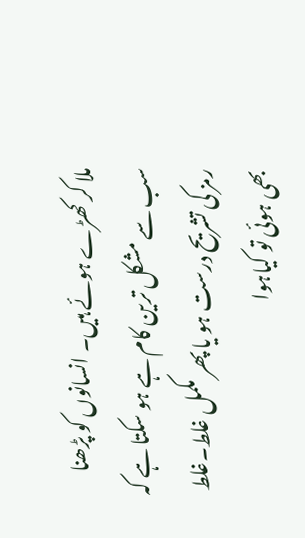ملا کر کھڑے ہوئے ہیں۔ انسانوں کو پڑھنا سب سے مشکل ترین کام ہے ہو سکتا ہے کہ رمز کی تشریح درست ہو یا پھر مکمل غلط۔غلط بھی ہوئی تو کیاہوا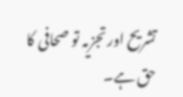تشریح اور تجزیہ تو صحافی کا حق ہے۔